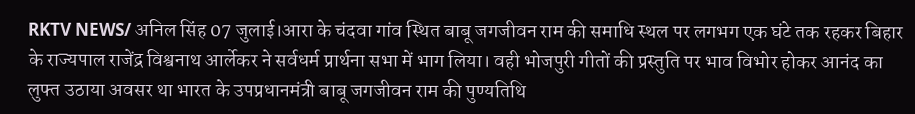RKTV NEWS/ अनिल सिंह 07 जुलाई।आरा के चंदवा गांव स्थित बाबू जगजीवन राम की समाधि स्थल पर लगभग एक घंटे तक रहकर बिहार के राज्यपाल राजेंद्र विश्वनाथ आर्लेकर ने सर्वधर्म प्रार्थना सभा में भाग लिया। वही भोजपुरी गीतों की प्रस्तुति पर भाव विभोर होकर आनंद का लुफ्त उठाया अवसर था भारत के उपप्रधानमंत्री बाबू जगजीवन राम की पुण्यतिथि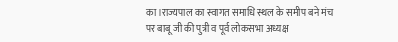का।राज्यपाल का स्वागत समाधि स्थल के समीप बने मंच पर बाबू जी की पुत्री व पूर्व लोकसभा अध्यक्ष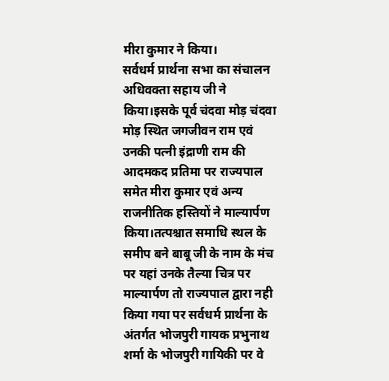मीरा कुमार ने किया।
सर्वधर्म प्रार्थना सभा का संचालन अधिवक्ता सहाय जी ने किया।इसके पूर्व चंदवा मोड़ चंदवा मोड़ स्थित जगजीवन राम एवं उनकी पत्नी इंद्राणी राम की आदमकद प्रतिमा पर राज्यपाल समेत मीरा कुमार एवं अन्य राजनीतिक हस्तियों ने माल्यार्पण किया।तत्पश्चात समाधि स्थल के समीप बने बाबू जी के नाम के मंच पर यहां उनके तैल्या चित्र पर माल्यार्पण तो राज्यपाल द्वारा नही किया गया पर सर्वधर्म प्रार्थना के अंतर्गत भोजपुरी गायक प्रभुनाथ शर्मा के भोजपुरी गायिकी पर वे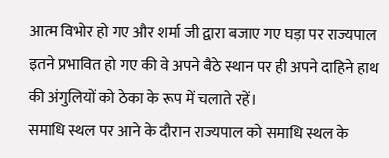आत्म विभोर हो गए और शर्मा जी द्वारा बजाए गए घड़ा पर राज्यपाल इतने प्रभावित हो गए की वे अपने बैठे स्थान पर ही अपने दाहिने हाथ की अंगुलियों को ठेका के रूप में चलाते रहें।
समाधि स्थल पर आने के दौरान राज्यपाल को समाधि स्थल के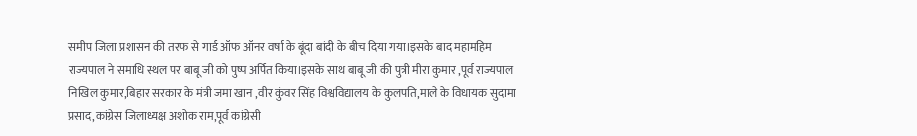समीप जिला प्रशासन की तरफ से गार्ड ऑफ ऑनर वर्षा के बूंदा बांदी के बीच दिया गया।इसके बाद महामहिम राज्यपाल ने समाधि स्थल पर बाबू जी को पुष्प अर्पित किया।इसके साथ बाबू जी की पुत्री मीरा कुमार ,पूर्व राज्यपाल निखिल कुमार,बिहार सरकार के मंत्री जमा खान ,वीर कुंवर सिंह विश्वविद्यालय के कुलपति,माले के विधायक सुदामा प्रसाद,कांग्रेस जिलाध्यक्ष अशोक राम,पूर्व कांग्रेसी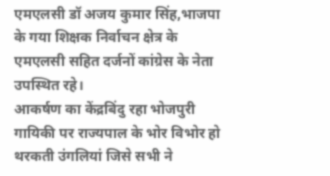एमएलसी डॉ अजय कुमार सिंह,भाजपा के गया शिक्षक निर्वाचन क्षेत्र के एमएलसी सहित दर्जनों कांग्रेस के नेता उपस्थित रहे।
आकर्षण का केंद्रबिंदु रहा भोजपुरी गायिकी पर राज्यपाल के भोर विभोर हो थरकती उंगलियां जिसे सभी ने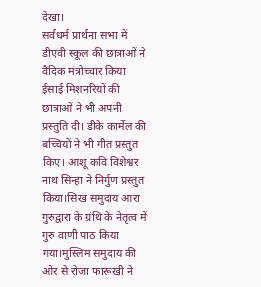देखा।
सर्वधर्म प्रार्थना सभा में डीएवी स्कूल की छात्राओं ने वैदिक मंत्रोच्चार किया ईसाई मिशनरियों की छात्राओं ने भी अपनी प्रस्तुति दी। डीके कार्मेल की बच्चियों ने भी गीत प्रस्तुत किए। आशू कवि विशेश्वर नाथ सिन्हा ने निर्गुण प्रस्तुत किया।सिख समुदाय आरा गुरुद्वारा के ग्रंथि के नेतृत्व में गुरु वाणी पाठ किया गया।मुस्लिम समुदाय की ओर से रोजा फारूखी ने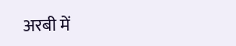अरबी में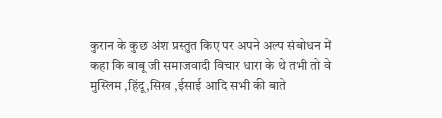कुरान के कुछ अंश प्रस्तुत किए पर अपने अल्प संबोधन में कहा कि बाबू जी समाजवादी विचार धारा के थे तभी तो वे मुस्लिम ,हिंदू,सिख ,ईसाई आदि सभी की बाते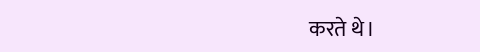करते थे।